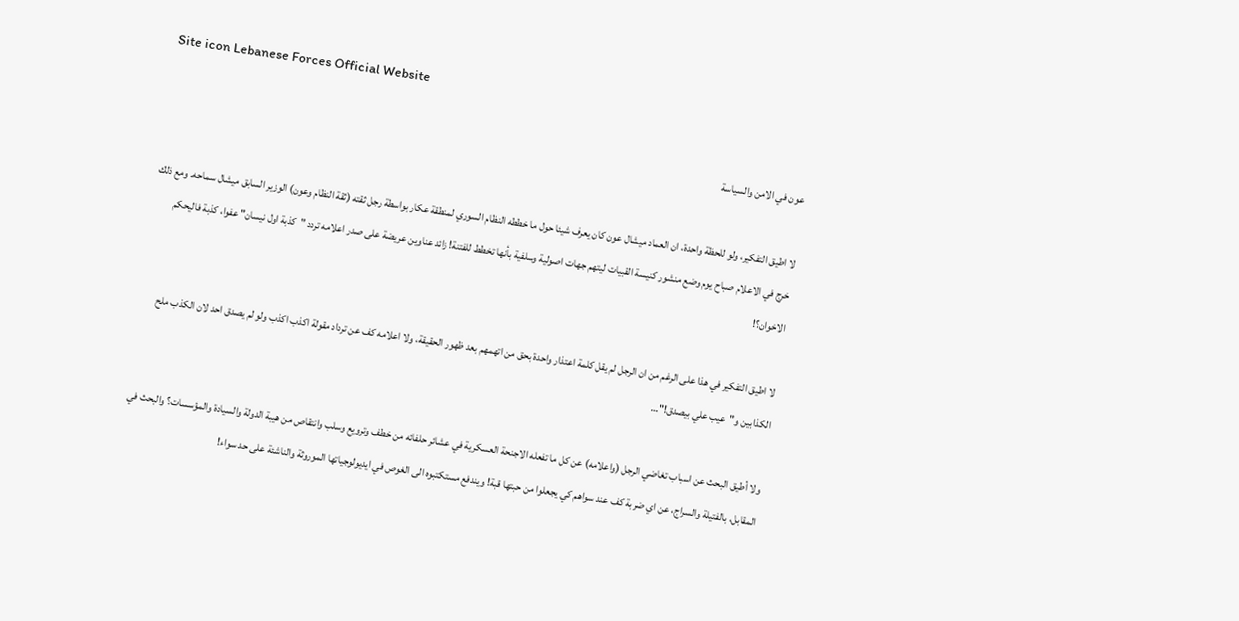Site icon Lebanese Forces Official Website

عون في الامن والسياسة

لا اطيق التفكير، ولو للحظة واحدة، ان العماد ميشال عون كان يعرف شيئا حول ما خططه النظام السوري لمنطقة عكار بواسطة رجل ثقته (ثقة النظام وعون) الوزير السابق ميشال سماحه. ومع ذلك خرج في الاعلام صباح يوم وضع منشور كنيسة القبيات ليتهم جهات اصولية وسلفية بأنها تخطط للفتنة! زائد عناوين عريضة على صدر اعلامه تردد "كذبة اول نيسان" عفوا، كذبة فاليحكم الاخوان؟!

لا اطيق التفكير في هذا على الرغم من ان الرجل لم يقل كلمة اعتذار واحدة بحق من اتهمهم بعد ظهور الحقيقة، ولا اعلامه كف عن ترداد مقولة اكذب اكذب ولو لم يصدق احد لان الكذب ملح الكذابين و"عيب علي بيصدق!"…

ولا أطيق البحث عن اسباب تغاضي الرجل (واعلامه) عن كل ما تفعله الاجنحة العسكرية في عشائر حلفائه من خطف وترويع وسلب وانتقاص من هيبة الدولة والسيادة والمؤسسات؟ والبحث في المقابل، بالفتيلة والسراج، عن اي ضربة كف عند سواهم كي يجعلوا من حبتها قبة! ويندفع مستكتبوه الى الغوص في ايديولوجياتها الموروثة والناشئة على حد سواء!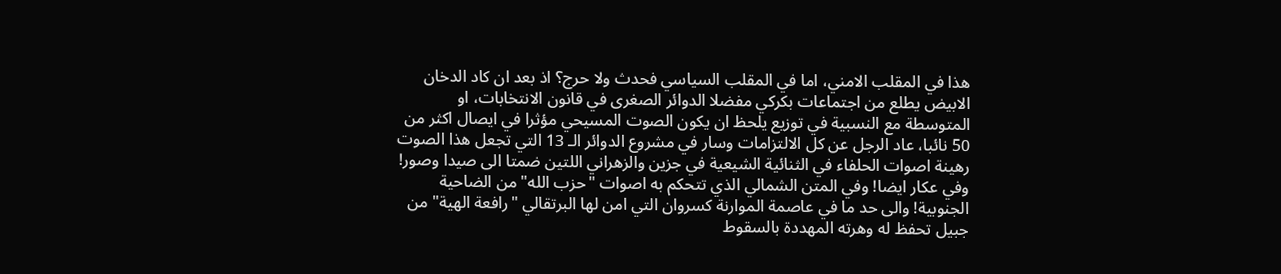هذا في المقلب الامني، اما في المقلب السياسي فحدث ولا حرج؟ اذ بعد ان كاد الدخان الابيض يطلع من اجتماعات بكركي مفضلا الدوائر الصغرى في قانون الانتخابات، او المتوسطة مع النسبية في توزيع يلحظ ان يكون الصوت المسيحي مؤثرا في ايصال اكثر من 50 نائبا، عاد الرجل عن كل الالتزامات وسار في مشروع الدوائر الـ 13 التي تجعل هذا الصوت رهينة اصوات الحلفاء في الثنائية الشيعية في جزين والزهراني اللتين ضمتا الى صيدا وصور! وفي عكار ايضا! وفي المتن الشمالي الذي تتحكم به اصوات "حزب الله" من الضاحية الجنوبية! والى حد ما في عاصمة الموارنة كسروان التي امن لها البرتقالي "رافعة الهية" من جبيل تحفظ له وهرته المهددة بالسقوط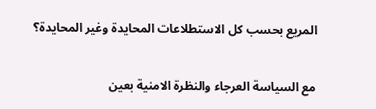المريع بحسب كل الاستطلاعات المحايدة وغير المحايدة؟

مع السياسة العرجاء والنظرة الامنية بعين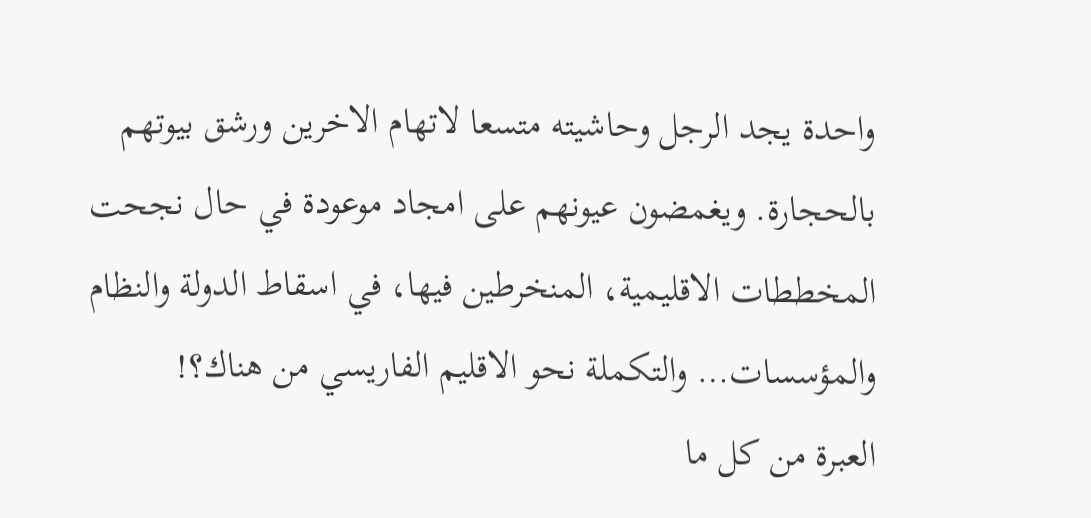واحدة يجد الرجل وحاشيته متسعا لاتهام الاخرين ورشق بيوتهم بالحجارة. ويغمضون عيونهم على امجاد موعودة في حال نجحت المخططات الاقليمية، المنخرطين فيها، في اسقاط الدولة والنظام والمؤسسات… والتكملة نحو الاقليم الفاريسي من هناك؟!
العبرة من كل ما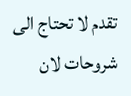تقدم لا تحتاج الى شروحات لان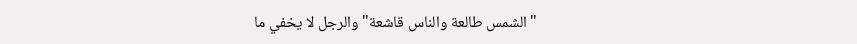"الشمس طالعة والناس قاشعة" والرجل لا يخفي ما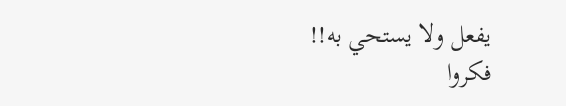يفعل ولا يستحي به!!
فكروا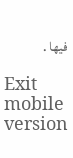فيها .

Exit mobile version